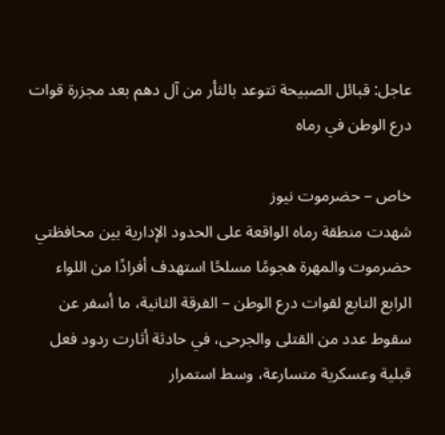عاجل: قبائل الصبيحة تتوعد بالثأر من آل دهم بعد مجزرة قوات درع الوطن في رماه

خاص – حضرموت نيوز
شهدت منطقة رماه الواقعة على الحدود الإدارية بين محافظتي حضرموت والمهرة هجومًا مسلحًا استهدف أفرادًا من اللواء الرابع التابع لقوات درع الوطن – الفرقة الثانية، ما أسفر عن سقوط عدد من القتلى والجرحى، في حادثة أثارت ردود فعل قبلية وعسكرية متسارعة، وسط استمرار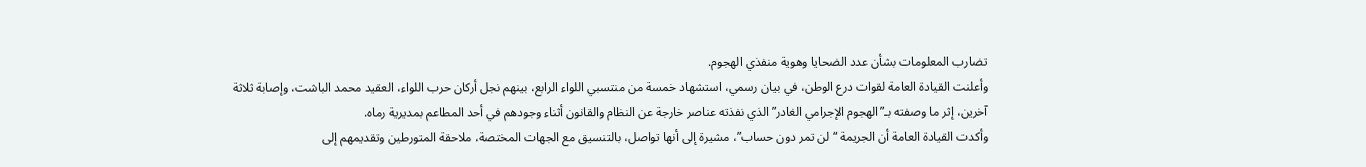تضارب المعلومات بشأن عدد الضحايا وهوية منفذي الهجوم.
وأعلنت القيادة العامة لقوات درع الوطن، في بيان رسمي، استشهاد خمسة من منتسبي اللواء الرابع، بينهم نجل أركان حرب اللواء، العقيد محمد الباشت، وإصابة ثلاثة آخرين، إثر ما وصفته بـ”الهجوم الإجرامي الغادر” الذي نفذته عناصر خارجة عن النظام والقانون أثناء وجودهم في أحد المطاعم بمديرية رماه.
وأكدت القيادة العامة أن الجريمة “لن تمر دون حساب”، مشيرة إلى أنها تواصل، بالتنسيق مع الجهات المختصة، ملاحقة المتورطين وتقديمهم إلى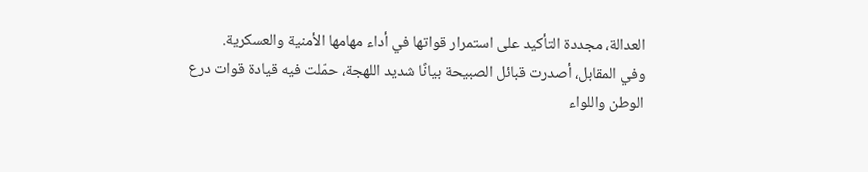العدالة، مجددة التأكيد على استمرار قواتها في أداء مهامها الأمنية والعسكرية.
وفي المقابل، أصدرت قبائل الصبيحة بيانًا شديد اللهجة، حمّلت فيه قيادة قوات درع الوطن واللواء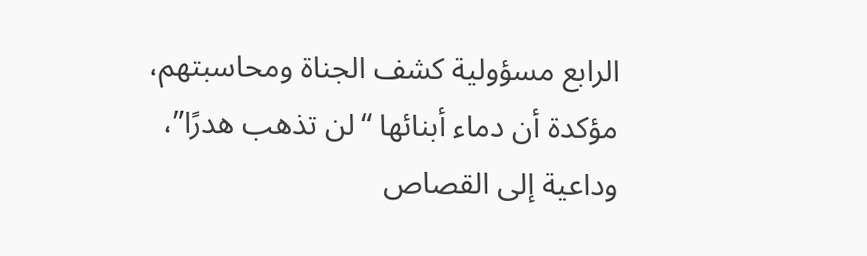الرابع مسؤولية كشف الجناة ومحاسبتهم، مؤكدة أن دماء أبنائها “لن تذهب هدرًا”، وداعية إلى القصاص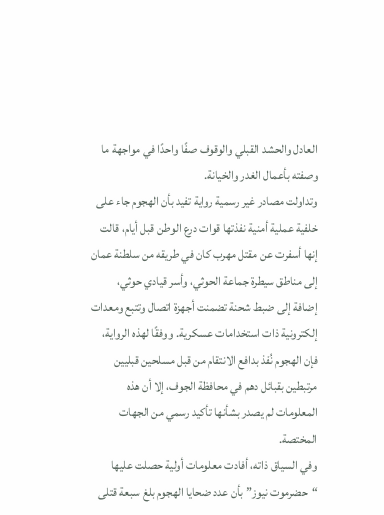العادل والحشد القبلي والوقوف صفًا واحدًا في مواجهة ما وصفته بأعمال الغدر والخيانة.
وتداولت مصادر غير رسمية رواية تفيد بأن الهجوم جاء على خلفية عملية أمنية نفذتها قوات درع الوطن قبل أيام، قالت إنها أسفرت عن مقتل مهرب كان في طريقه من سلطنة عمان إلى مناطق سيطرة جماعة الحوثي، وأسر قيادي حوثي، إضافة إلى ضبط شحنة تضمنت أجهزة اتصال وتتبع ومعدات إلكترونية ذات استخدامات عسكرية. ووفقًا لهذه الرواية، فإن الهجوم نُفذ بدافع الانتقام من قبل مسلحين قبليين مرتبطين بقبائل دهم في محافظة الجوف، إلا أن هذه المعلومات لم يصدر بشأنها تأكيد رسمي من الجهات المختصة.
وفي السياق ذاته، أفادت معلومات أولية حصلت عليها “حضرموت نيوز” بأن عدد ضحايا الهجوم بلغ سبعة قتلى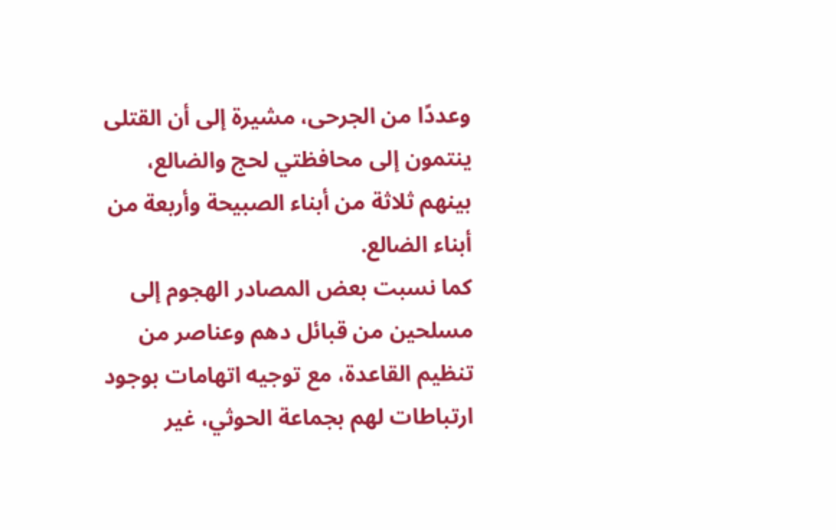وعددًا من الجرحى، مشيرة إلى أن القتلى ينتمون إلى محافظتي لحج والضالع، بينهم ثلاثة من أبناء الصبيحة وأربعة من أبناء الضالع.
كما نسبت بعض المصادر الهجوم إلى مسلحين من قبائل دهم وعناصر من تنظيم القاعدة، مع توجيه اتهامات بوجود ارتباطات لهم بجماعة الحوثي، غير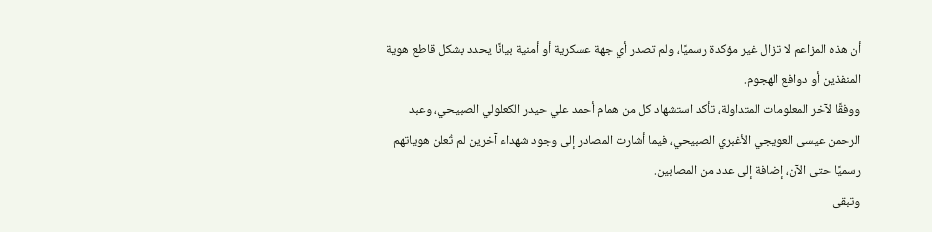أن هذه المزاعم لا تزال غير مؤكدة رسميًا، ولم تصدر أي جهة عسكرية أو أمنية بيانًا يحدد بشكل قاطع هوية المنفذين أو دوافع الهجوم.
ووفقًا لآخر المعلومات المتداولة، تأكد استشهاد كل من همام أحمد علي حيدر الكعلولي الصبيحي، وعبد الرحمن عيسى العويجي الأغبري الصبيحي، فيما أشارت المصادر إلى وجود شهداء آخرين لم تُعلن هوياتهم رسميًا حتى الآن، إضافة إلى عدد من المصابين.
وتبقى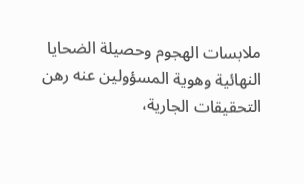ملابسات الهجوم وحصيلة الضحايا النهائية وهوية المسؤولين عنه رهن التحقيقات الجارية،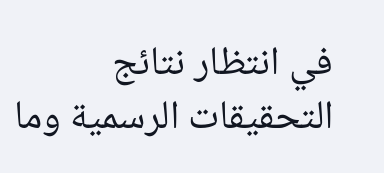في انتظار نتائج التحقيقات الرسمية وما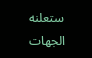ستعلنه الجهات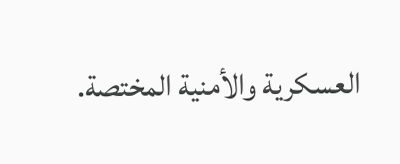العسكرية والأمنية المختصة.